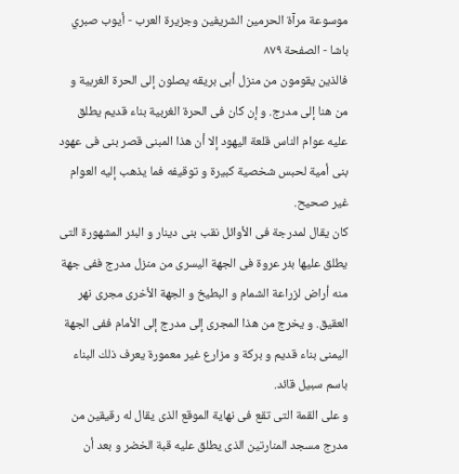موسوعة مرآة الحرمين الشريفين وجزيرة العرب - أيوب صبري باشا - الصفحة ٨٧٩
فالذين يقومون من منزل أبى بريقه يصلون إلى الحرة الغربية و من هنا إلى مدرج. و إن كان فى الحرة الغربية بناء قديم يطلق عليه عوام الناس قلعة اليهود إلا أن هذا المبنى قصر بنى فى عهود بنى أمية لحبس شخصية كبيرة و توقيفه فما يذهب إليه العوام غير صحيح.
كان يقال لمدرجة فى الأوائل نقب بنى دينار و البئر المشهورة التى يطلق عليها بئر عروة فى الجهة اليسرى من منزل مدرج ففى جهة منه أراض لزراعة الشمام و البطيخ و الجهة الأخرى مجرى نهر العقيق. و يخرج من هذا المجرى إلى مدرج إلى الأمام ففى الجهة اليمنى بناء قديم و بركة و مزارع غير معمورة يعرف ذلك البناء باسم سبيل قائد.
و على القمة التى تقع فى نهاية الموقع الذى يقال له رقيقين من مدرج مسجد المنارتين الذى يطلق عليه قبة الخضر و بعد أن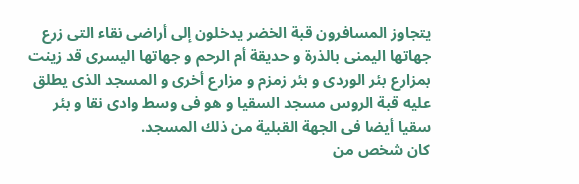يتجاوز المسافرون قبة الخضر يدخلون إلى أراضى نقاء التى زرع جهاتها اليمنى بالذرة و حديقة أم الرحم و جهاتها اليسرى قد زينت بمزارع بئر الوردى و بئر زمزم و مزارع أخرى و المسجد الذى يطلق عليه قبة الروس مسجد السقيا و هو فى وسط وادى نقا و بئر سقيا أيضا فى الجهة القبلية من ذلك المسجد.
كان شخص من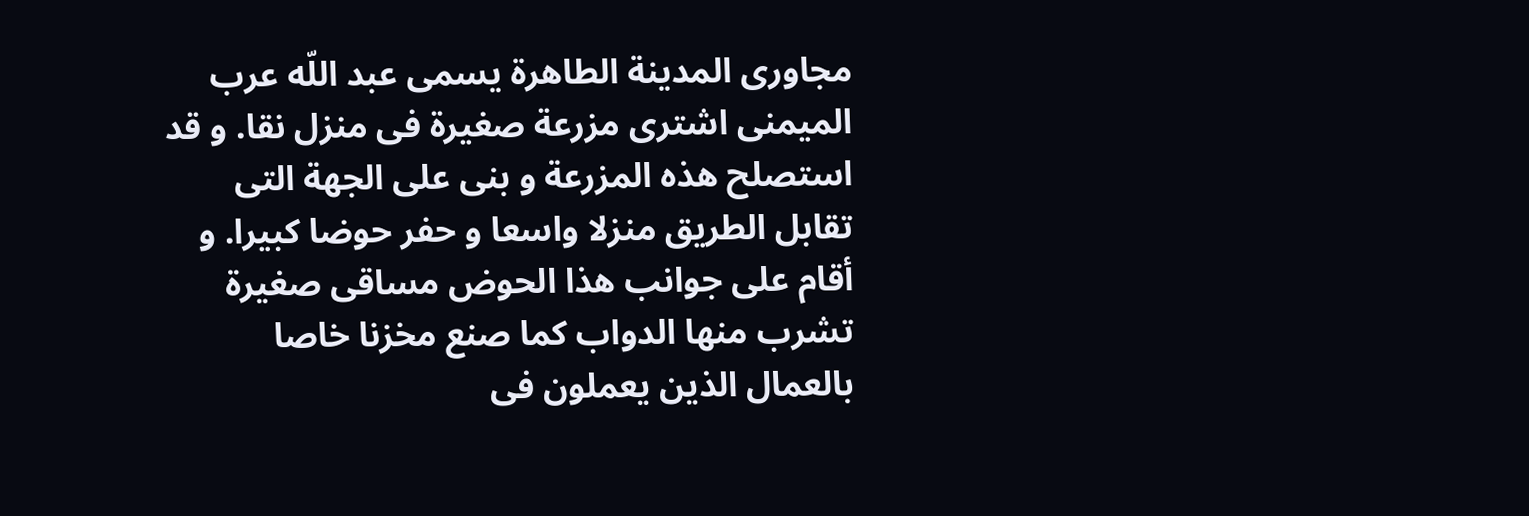مجاورى المدينة الطاهرة يسمى عبد اللّه عرب الميمنى اشترى مزرعة صغيرة فى منزل نقا. و قد استصلح هذه المزرعة و بنى على الجهة التى تقابل الطريق منزلا واسعا و حفر حوضا كبيرا. و أقام على جوانب هذا الحوض مساقى صغيرة تشرب منها الدواب كما صنع مخزنا خاصا بالعمال الذين يعملون فى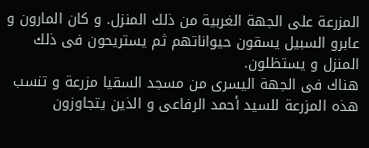المزرعة على الجهة الغربية من ذلك المنزل. و كان المارون و عابرو السبيل يسقون حيواناتهم ثم يستريحون فى ذلك المنزل و يستظلون.
هناك فى الجهة اليسرى من مسجد السقيا مزرعة و تنسب هذه المزرعة للسيد أحمد الرفاعى و الذين يتجاوزون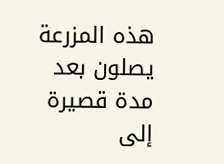هذه المزرعة يصلون بعد مدة قصيرة إلى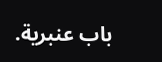باب عنبرية.